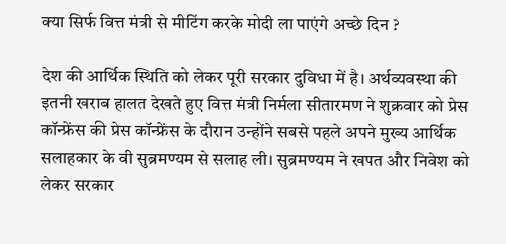क्या सिर्फ वित्त मंत्री से मीटिंग करके मोदी ला पाएंगे अच्छे दिन ?

देश की आर्थिक स्थिति को लेकर पूरी सरकार दुविधा में है। अर्थव्यवस्था की इतनी खराब हालत देखते हुए वित्त मंत्री निर्मला सीतारमण ने शुक्रवार को प्रेस कॉन्फ्रेंस की प्रेस कॉन्फ्रेंस के दौरान उन्होंने सबसे पहले अपने मुख्य आर्थिक सलाहकार के वी सुब्रमण्यम से सलाह ली। सुब्रमण्यम ने खपत और निवेश को लेकर सरकार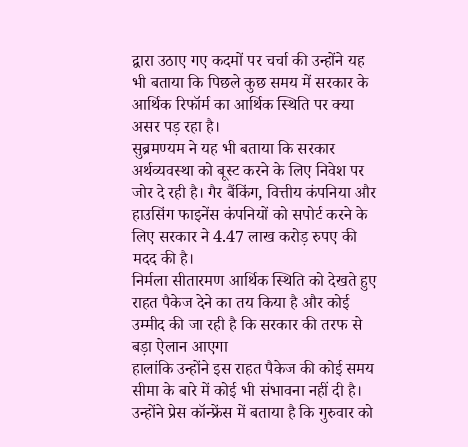द्वारा उठाए गए कदमों पर चर्चा की उन्होंने यह भी बताया कि पिछले कुछ समय में सरकार के आर्थिक रिफॉर्म का आर्थिक स्थिति पर क्या असर पड़ रहा है।
सुब्रमण्यम ने यह भी बताया कि सरकार अर्थव्यवस्था को बूस्ट करने के लिए निवेश पर जोर दे रही है। गैर बैंकिंग, वित्तीय कंपनिया और हाउसिंग फाइनेंस कंपनियों को सपोर्ट करने के लिए सरकार ने 4.47 लाख करोड़ रुपए की मदद की है।
निर्मला सीतारमण आर्थिक स्थिति को देखते हुए राहत पैकेज देने का तय किया है और कोई उम्मीद की जा रही है कि सरकार की तरफ से बड़ा ऐलान आएगा
हालांकि उन्होंने इस राहत पैकेज की कोई समय सीमा के बारे में कोई भी संभावना नहीं दी है। उन्होंने प्रेस कॉन्फ्रेंस में बताया है कि गुरुवार को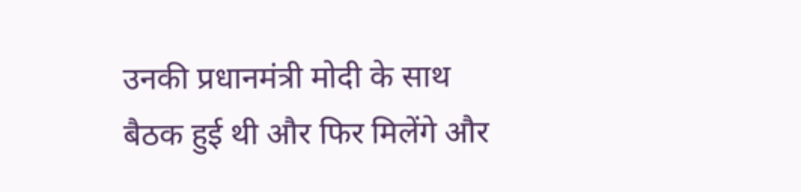उनकी प्रधानमंत्री मोदी के साथ बैठक हुई थी और फिर मिलेंगे और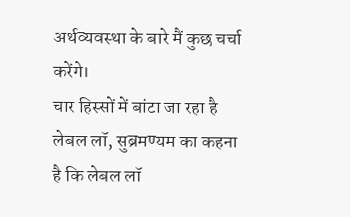अर्थव्यवस्था के बारे मैं कुछ चर्चा करेंगे।
चार हिस्सों में बांटा जा रहा है लेबल लॉ, सुब्रमण्यम का कहना है कि लेबल लॉ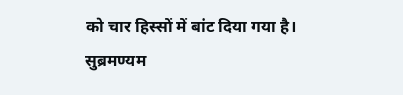को चार हिस्सों में बांट दिया गया है।
सुब्रमण्यम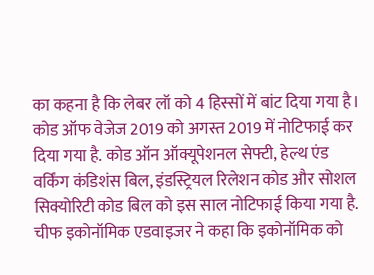का कहना है कि लेबर लॉ को 4 हिस्सों में बांट दिया गया है। कोड ऑफ वेजेज 2019 को अगस्त 2019 में नोटिफाई कर दिया गया है. कोड ऑन ऑक्यूपेशनल सेफ्टी, हेल्थ एंड वर्किंग कंडिशंस बिल, इंडस्ट्रियल रिलेशन कोड और सोशल सिक्योरिटी कोड बिल को इस साल नोटिफाई किया गया है. चीफ इकोनॉमिक एडवाइजर ने कहा कि इकोनॉमिक को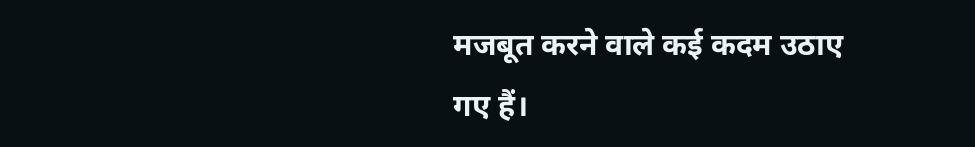मजबूत करने वाले कई कदम उठाए गए हैं।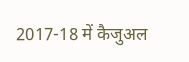2017-18 में कैजुअल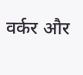वर्कर और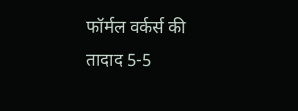फॉर्मल वर्कर्स की तादाद 5-5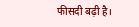फीसदी बढ़ी है।